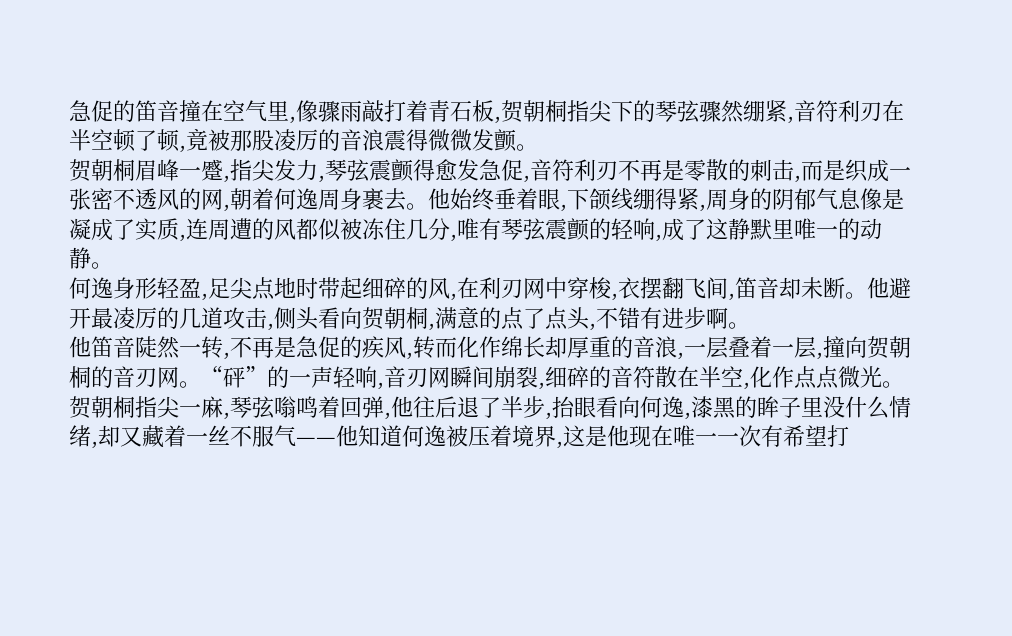急促的笛音撞在空气里,像骤雨敲打着青石板,贺朝桐指尖下的琴弦骤然绷紧,音符利刃在半空顿了顿,竟被那股凌厉的音浪震得微微发颤。
贺朝桐眉峰一蹙,指尖发力,琴弦震颤得愈发急促,音符利刃不再是零散的刺击,而是织成一张密不透风的网,朝着何逸周身裹去。他始终垂着眼,下颌线绷得紧,周身的阴郁气息像是凝成了实质,连周遭的风都似被冻住几分,唯有琴弦震颤的轻响,成了这静默里唯一的动静。
何逸身形轻盈,足尖点地时带起细碎的风,在利刃网中穿梭,衣摆翻飞间,笛音却未断。他避开最凌厉的几道攻击,侧头看向贺朝桐,满意的点了点头,不错有进步啊。
他笛音陡然一转,不再是急促的疾风,转而化作绵长却厚重的音浪,一层叠着一层,撞向贺朝桐的音刃网。“砰”的一声轻响,音刃网瞬间崩裂,细碎的音符散在半空,化作点点微光。
贺朝桐指尖一麻,琴弦嗡鸣着回弹,他往后退了半步,抬眼看向何逸,漆黑的眸子里没什么情绪,却又藏着一丝不服气——他知道何逸被压着境界,这是他现在唯一一次有希望打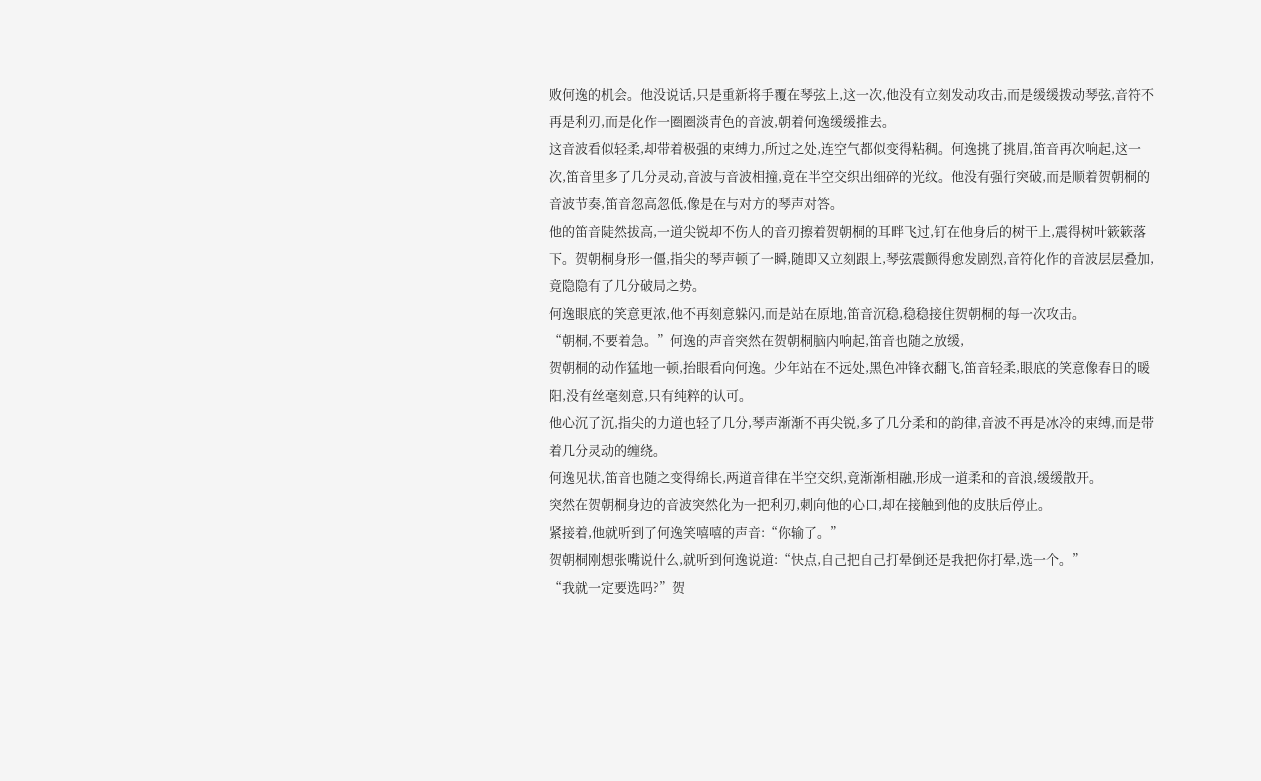败何逸的机会。他没说话,只是重新将手覆在琴弦上,这一次,他没有立刻发动攻击,而是缓缓拨动琴弦,音符不再是利刃,而是化作一圈圈淡青色的音波,朝着何逸缓缓推去。
这音波看似轻柔,却带着极强的束缚力,所过之处,连空气都似变得粘稠。何逸挑了挑眉,笛音再次响起,这一次,笛音里多了几分灵动,音波与音波相撞,竟在半空交织出细碎的光纹。他没有强行突破,而是顺着贺朝桐的音波节奏,笛音忽高忽低,像是在与对方的琴声对答。
他的笛音陡然拔高,一道尖锐却不伤人的音刃擦着贺朝桐的耳畔飞过,钉在他身后的树干上,震得树叶簌簌落下。贺朝桐身形一僵,指尖的琴声顿了一瞬,随即又立刻跟上,琴弦震颤得愈发剧烈,音符化作的音波层层叠加,竟隐隐有了几分破局之势。
何逸眼底的笑意更浓,他不再刻意躲闪,而是站在原地,笛音沉稳,稳稳接住贺朝桐的每一次攻击。
“朝桐,不要着急。”何逸的声音突然在贺朝桐脑内响起,笛音也随之放缓,
贺朝桐的动作猛地一顿,抬眼看向何逸。少年站在不远处,黑色冲锋衣翻飞,笛音轻柔,眼底的笑意像春日的暖阳,没有丝毫刻意,只有纯粹的认可。
他心沉了沉,指尖的力道也轻了几分,琴声渐渐不再尖锐,多了几分柔和的韵律,音波不再是冰冷的束缚,而是带着几分灵动的缠绕。
何逸见状,笛音也随之变得绵长,两道音律在半空交织,竟渐渐相融,形成一道柔和的音浪,缓缓散开。
突然在贺朝桐身边的音波突然化为一把利刃,刺向他的心口,却在接触到他的皮肤后停止。
紧接着,他就听到了何逸笑嘻嘻的声音:“你输了。”
贺朝桐刚想张嘴说什么,就听到何逸说道:“快点,自己把自己打晕倒还是我把你打晕,选一个。”
“我就一定要选吗?”贺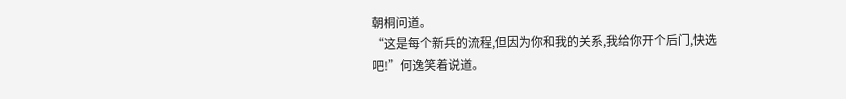朝桐问道。
“这是每个新兵的流程,但因为你和我的关系,我给你开个后门,快选吧!”何逸笑着说道。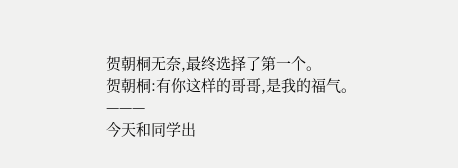贺朝桐无奈,最终选择了第一个。
贺朝桐:有你这样的哥哥,是我的福气。
———
今天和同学出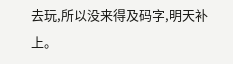去玩,所以没来得及码字,明天补上。